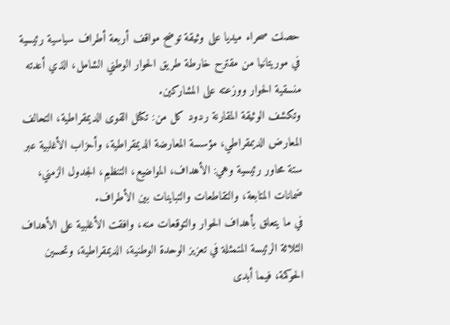حصلت صحراء ميديا على وثيقة توضح مواقف أربعة أطراف سياسية رئيسية في موريتانيا من مقترح خارطة طريق الحوار الوطني الشامل، الذي أعدته منسقية الحوار ووزعته على المشاركين.
وتكشف الوثيقة المقارنة ردود كل من: تكتل القوى الديمقراطية، التحالف المعارض الديمقراطي، مؤسسة المعارضة الديمقراطية، وأحزاب الأغلبية عبر ستة محاور رئيسية وهي: الأهداف، المواضيع، التنظيم، الجدول الزمني، ضمانات المتابعة، والتقاطعات والتباينات بين الأطراف.
في ما يتعلق بأهداف الحوار والتوقعات منه، وافقت الأغلبية على الأهداف الثلاثة الرئيسة المتمثلة في تعزيز الوحدة الوطنية، الديمقراطية، وتحسين الحوكمة، فيما أبدى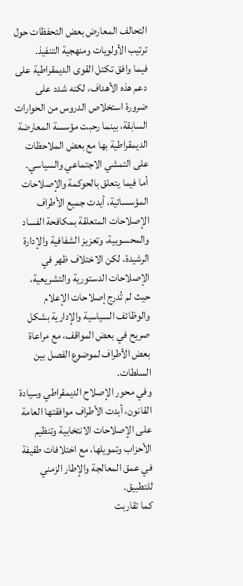التحالف المعارض بعض التحفظات حول ترتيب الأولويات ومنهجية التنفيذ.
فيما وافق تكتل القوى الديمقراطية على دعم هذه الأهداف، لكنه شدد على ضرورة استخلاص الدروس من الحوارات السابقة، بينما رحبت مؤسسة المعارضة الديمقراطية بها مع بعض الملاحظات على التمشي الاجتماعي والسياسي.
أما فيما يتعلق بالحوكمة والإصلاحات المؤسساتية، أيدت جميع الأطراف الإصلاحات المتعلقة بمكافحة الفساد والمحسوبية، وتعزيز الشفافية والإدارة الرشيدة، لكن الاختلاف ظهر في الإصلاحات الدستورية والتشريعية، حيث لم تُدرج إصلاحات الإعلام والوظائف السياسية والإدارية بشكل صريح في بعض المواقف، مع مراعاة بعض الأطراف لموضوع الفصل بين السلطات.
وفي محور الإصلاح الديمقراطي وسيادة القانون، أبدت الأطراف موافقتها العامة على الإصلاحات الانتخابية وتنظيم الأحزاب وتمويلها، مع اختلافات طفيفة في عمق المعالجة والإطار الزمني للتطبيق.
كما تقاربت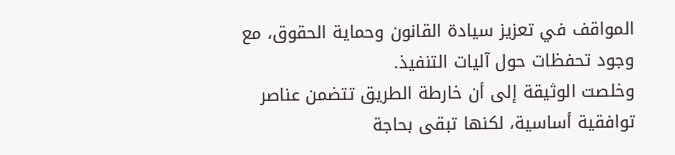المواقف في تعزيز سيادة القانون وحماية الحقوق، مع وجود تحفظات حول آليات التنفيذ.
وخلصت الوثيقة إلى أن خارطة الطريق تتضمن عناصر توافقية أساسية، لكنها تبقى بحاجة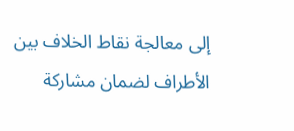إلى معالجة نقاط الخلاف بين الأطراف لضمان مشاركة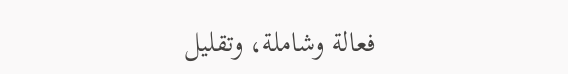فعالة وشاملة، وتقليل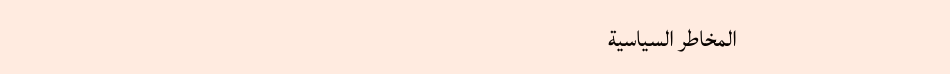المخاطر السياسية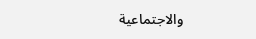والاجتماعية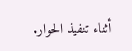أثناء تنفيذ الحوار.